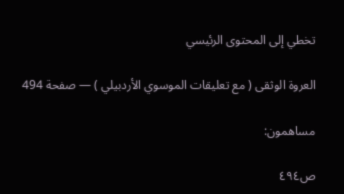تخطي إلى المحتوى الرئيسي

العروة الوثقى ( مع تعليقات الموسوي الأردبيلي ) — صفحة 494

مساهمون:

ص٤٩٤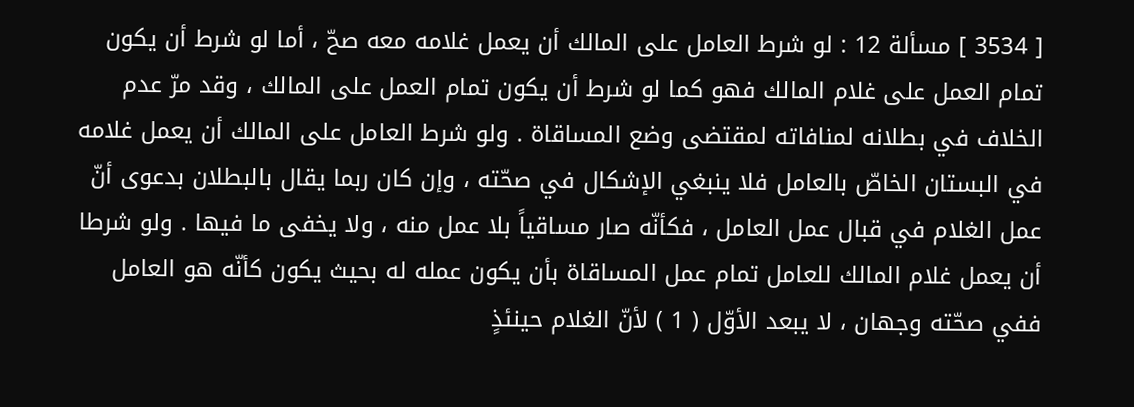[ 3534 ] مسألة 12 : لو شرط العامل على المالك أن يعمل غلامه معه صحّ ، أما لو شرط أن يكون تمام العمل على غلام المالك فهو كما لو شرط أن يكون تمام العمل على المالك ، وقد مرّ عدم الخلاف في بطلانه لمنافاته لمقتضى وضع المساقاة . ولو شرط العامل على المالك أن يعمل غلامه في البستان الخاصّ بالعامل فلا ينبغي الإشكال في صحّته ، وإن كان ربما يقال بالبطلان بدعوى أنّ عمل الغلام في قبال عمل العامل ، فكأنّه صار مساقياً بلا عمل منه ، ولا يخفى ما فيها . ولو شرطا أن يعمل غلام المالك للعامل تمام عمل المساقاة بأن يكون عمله له بحيث يكون كأنّه هو العامل ففي صحّته وجهان ، لا يبعد الأوّل ( 1 ) لأنّ الغلام حينئذٍ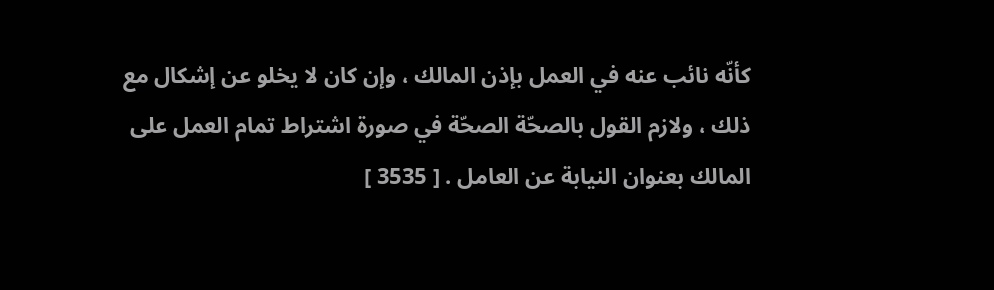كأنّه نائب عنه في العمل بإذن المالك ، وإن كان لا يخلو عن إشكال مع ذلك ، ولازم القول بالصحّة الصحّة في صورة اشتراط تمام العمل على المالك بعنوان النيابة عن العامل . [ 3535 ]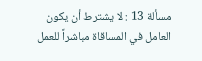مسألة 13 : لا يشترط أن يكون العامل في المساقاة مباشراً للعمل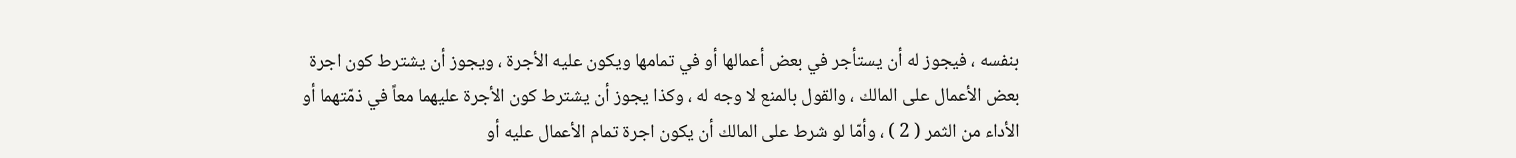بنفسه ، فيجوز له أن يستأجر في بعض أعمالها أو في تمامها ويكون عليه الأجرة ، ويجوز أن يشترط كون اجرة بعض الأعمال على المالك ، والقول بالمنع لا وجه له ، وكذا يجوز أن يشترط كون الأجرة عليهما معاً في ذمّتهما أو الأداء من الثمر ( 2 ) ، وأمّا لو شرط على المالك أن يكون اجرة تمام الأعمال عليه أو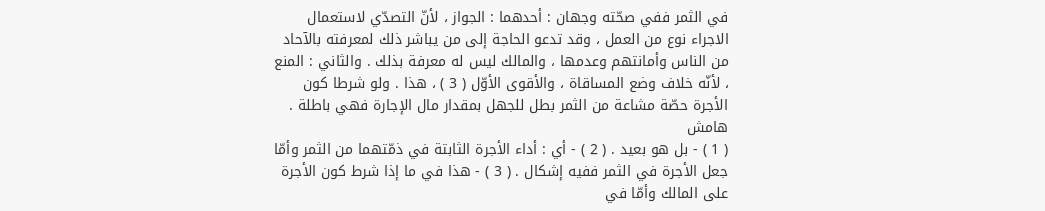في الثمر ففي صحّته وجهان : أحدهما : الجواز ، لأنّ التصدّي لاستعمال الاجراء نوع من العمل ، وقد تدعو الحاجة إلى من يباشر ذلك لمعرفته بالآحاد من الناس وأمانتهم وعدمها ، والمالك ليس له معرفة بذلك . والثاني : المنع ، لأنّه خلاف وضع المساقاة ، والأقوى الأوّل ( 3 ) ، هذا . ولو شرطا كون الأجرة حصّة مشاعة من الثمر بطل للجهل بمقدار مال الإجارة فهي باطلة .
هامش
( 1 ) - بل هو بعيد . ( 2 ) - أي : أداء الأجرة الثابتة في ذمّتهما من الثمر وأمّا جعل الأجرة في الثمر ففيه إشكال . ( 3 ) - هذا في ما إذا شرط كون الأجرة على المالك وأمّا في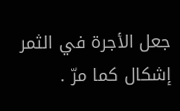جعل الأجرة في الثمر إشكال كما مرّ .